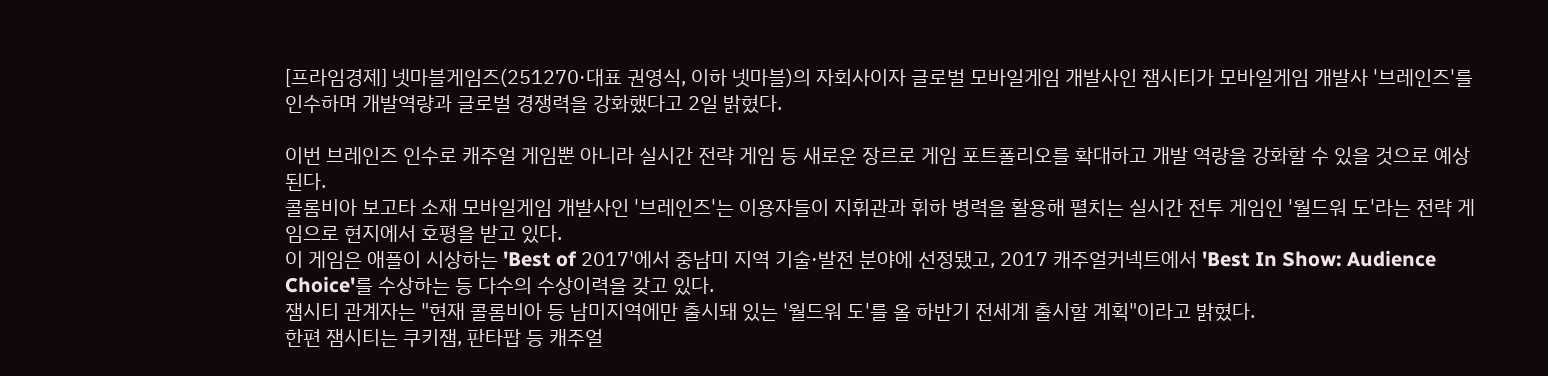[프라임경제] 넷마블게임즈(251270·대표 권영식, 이하 넷마블)의 자회사이자 글로벌 모바일게임 개발사인 잼시티가 모바일게임 개발사 '브레인즈'를 인수하며 개발역량과 글로벌 경쟁력을 강화했다고 2일 밝혔다.

이번 브레인즈 인수로 캐주얼 게임뿐 아니라 실시간 전략 게임 등 새로운 장르로 게임 포트폴리오를 확대하고 개발 역량을 강화할 수 있을 것으로 예상된다.
콜롬비아 보고타 소재 모바일게임 개발사인 '브레인즈'는 이용자들이 지휘관과 휘하 병력을 활용해 펼치는 실시간 전투 게임인 '월드워 도'라는 전략 게임으로 현지에서 호평을 받고 있다.
이 게임은 애플이 시상하는 'Best of 2017'에서 중남미 지역 기술·발전 분야에 선정됐고, 2017 캐주얼커넥트에서 'Best In Show: Audience Choice'를 수상하는 등 다수의 수상이력을 갖고 있다.
잼시티 관계자는 "현재 콜롬비아 등 남미지역에만 출시돼 있는 '월드워 도'를 올 하반기 전세계 출시할 계획"이라고 밝혔다.
한편 잼시티는 쿠키잼, 판타팝 등 캐주얼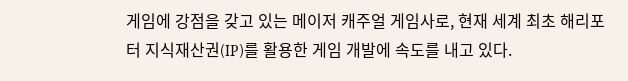게임에 강점을 갖고 있는 메이저 캐주얼 게임사로, 현재 세계 최초 해리포터 지식재산권(IP)를 활용한 게임 개발에 속도를 내고 있다.